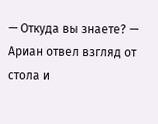— Откуда вы знаете? — Ариан отвел взгляд от стола и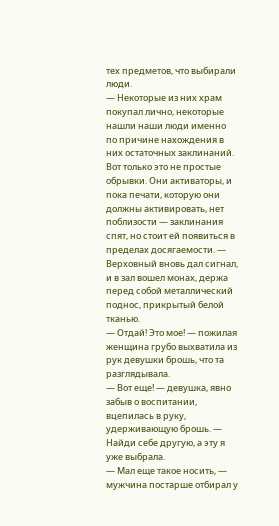тех предметов, что выбирали люди.
— Некоторые из них храм покупал лично, некоторые нашли наши люди именно по причине нахождения в них остаточных заклинаний. Вот только это не простые обрывки. Они активаторы, и пока печати, которую они должны активировать, нет поблизости — заклинания спят, но стоит ей появиться в пределах досягаемости. — Верховный вновь дал сигнал, и в зал вошел монах, держа перед собой металлический поднос, прикрытый белой тканью.
— Отдай! Это мое! — пожилая женщина грубо выхватила из рук девушки брошь, что та разглядывала.
— Вот еще! — девушка, явно забыв о воспитании, вцепилась в руку, удерживающую брошь. — Найди себе другую, а эту я уже выбрала.
— Мал еще такое носить, — мужчина постарше отбирал у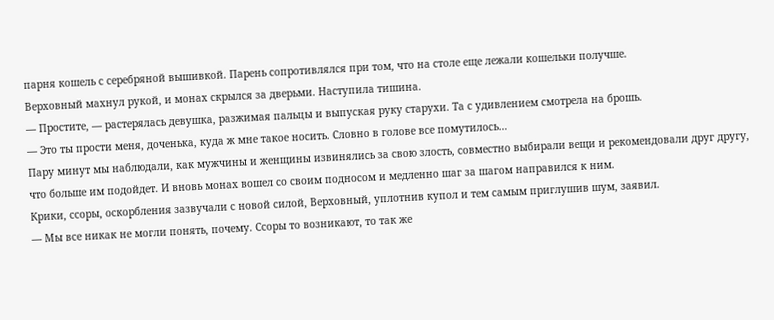парня кошель с серебряной вышивкой. Парень сопротивлялся при том, что на столе еще лежали кошельки получше.
Верховный махнул рукой, и монах скрылся за дверьми. Наступила тишина.
— Простите, — растерялась девушка, разжимая пальцы и выпуская руку старухи. Та с удивлением смотрела на брошь.
— Это ты прости меня, доченька, куда ж мне такое носить. Словно в голове все помутилось…
Пару минут мы наблюдали, как мужчины и женщины извинялись за свою злость, совместно выбирали вещи и рекомендовали друг другу, что больше им подойдет. И вновь монах вошел со своим подносом и медленно шаг за шагом направился к ним.
Крики, ссоры, оскорбления зазвучали с новой силой, Верховный, уплотнив купол и тем самым приглушив шум, заявил.
— Мы все никак не могли понять, почему. Ссоры то возникают, то так же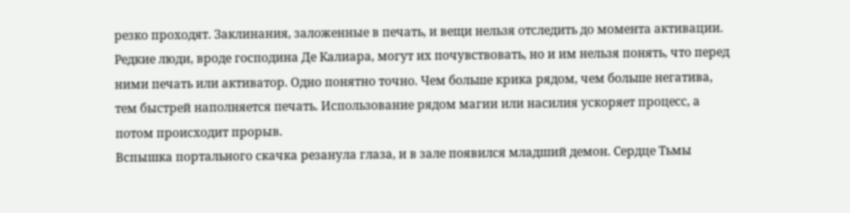резко проходят. Заклинания, заложенные в печать, и вещи нельзя отследить до момента активации. Редкие люди, вроде господина Де Калиара, могут их почувствовать, но и им нельзя понять, что перед ними печать или активатор. Одно понятно точно. Чем больше крика рядом, чем больше негатива, тем быстрей наполняется печать. Использование рядом магии или насилия ускоряет процесс, а потом происходит прорыв.
Вспышка портального скачка резанула глаза, и в зале появился младший демон. Сердце Тьмы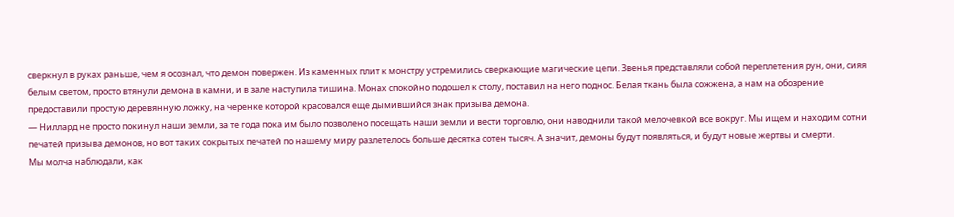сверкнул в руках раньше, чем я осознал, что демон повержен. Из каменных плит к монстру устремились сверкающие магические цепи. Звенья представляли собой переплетения рун, они, сияя белым светом, просто втянули демона в камни, и в зале наступила тишина. Монах спокойно подошел к столу, поставил на него поднос. Белая ткань была сожжена, а нам на обозрение предоставили простую деревянную ложку, на черенке которой красовался еще дымившийся знак призыва демона.
— Ниллард не просто покинул наши земли, за те года пока им было позволено посещать наши земли и вести торговлю, они наводнили такой мелочевкой все вокруг. Мы ищем и находим сотни печатей призыва демонов, но вот таких сокрытых печатей по нашему миру разлетелось больше десятка сотен тысяч. А значит, демоны будут появляться, и будут новые жертвы и смерти.
Мы молча наблюдали, как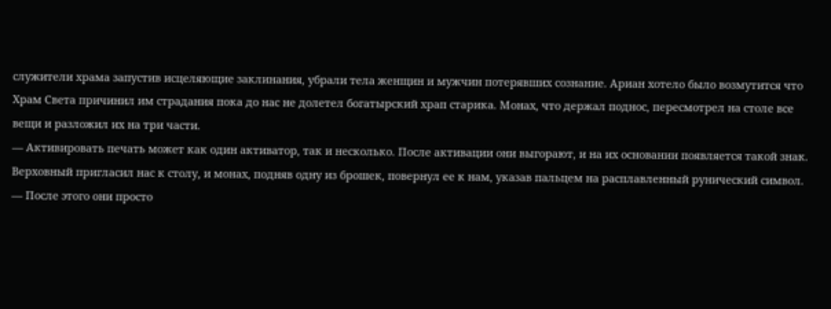служители храма запустив исцеляющие заклинания, убрали тела женщин и мужчин потерявших сознание. Ариан хотело было возмутится что Храм Света причинил им страдания пока до нас не долетел богатырский храп старика. Монах, что держал поднос, пересмотрел на столе все вещи и разложил их на три части.
— Активировать печать может как один активатор, так и несколько. После активации они выгорают, и на их основании появляется такой знак.
Верховный пригласил нас к столу, и монах, подняв одну из брошек, повернул ее к нам, указав пальцем на расплавленный рунический символ.
— После этого они просто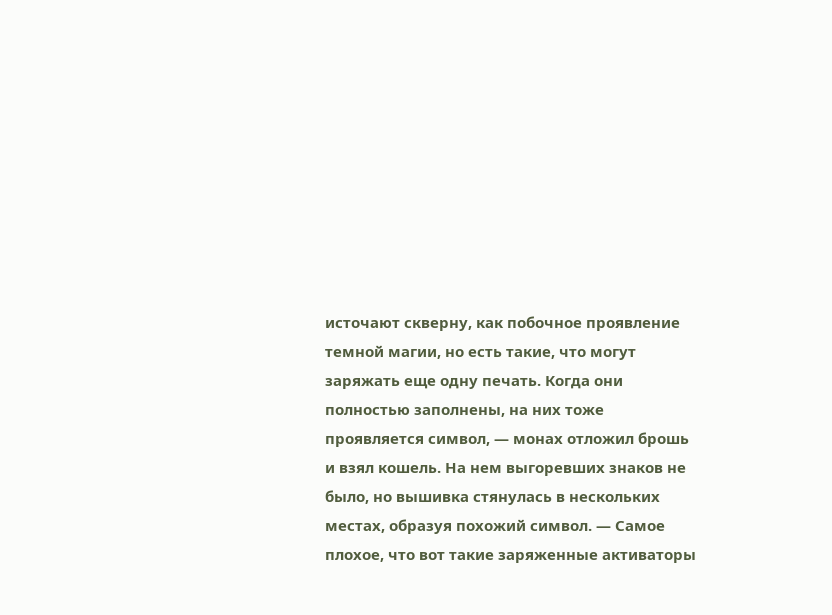источают скверну, как побочное проявление темной магии, но есть такие, что могут заряжать еще одну печать. Когда они полностью заполнены, на них тоже проявляется символ, — монах отложил брошь и взял кошель. На нем выгоревших знаков не было, но вышивка стянулась в нескольких местах, образуя похожий символ. — Самое плохое, что вот такие заряженные активаторы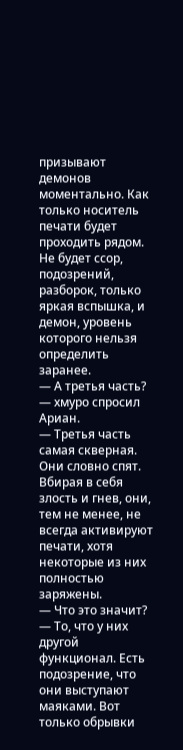призывают демонов моментально. Как только носитель печати будет проходить рядом. Не будет ссор, подозрений, разборок, только яркая вспышка, и демон, уровень которого нельзя определить заранее.
— А третья часть? — хмуро спросил Ариан.
— Третья часть самая скверная. Они словно спят. Вбирая в себя злость и гнев, они, тем не менее, не всегда активируют печати, хотя некоторые из них полностью заряжены.
— Что это значит?
— То, что у них другой функционал. Есть подозрение, что они выступают маяками. Вот только обрывки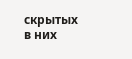скрытых в них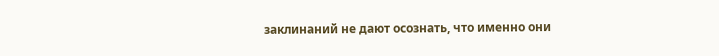заклинаний не дают осознать, что именно они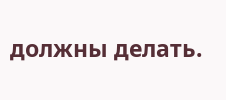должны делать.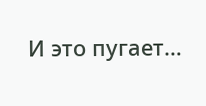И это пугает…